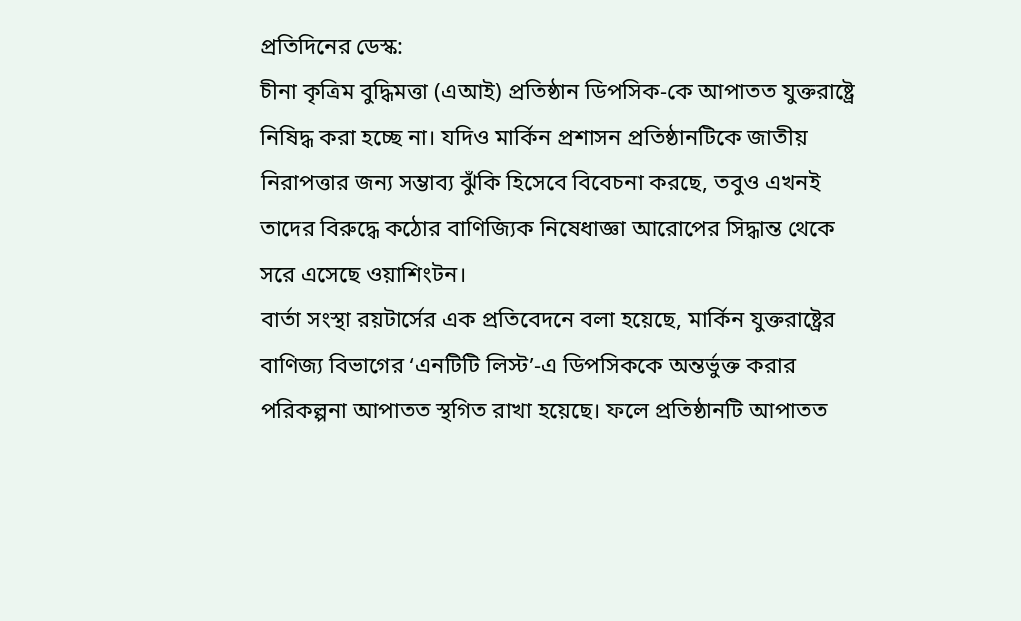প্রতিদিনের ডেস্ক:
চীনা কৃত্রিম বুদ্ধিমত্তা (এআই) প্রতিষ্ঠান ডিপসিক-কে আপাতত যুক্তরাষ্ট্রে নিষিদ্ধ করা হচ্ছে না। যদিও মার্কিন প্রশাসন প্রতিষ্ঠানটিকে জাতীয় নিরাপত্তার জন্য সম্ভাব্য ঝুঁকি হিসেবে বিবেচনা করছে, তবুও এখনই তাদের বিরুদ্ধে কঠোর বাণিজ্যিক নিষেধাজ্ঞা আরোপের সিদ্ধান্ত থেকে সরে এসেছে ওয়াশিংটন।
বার্তা সংস্থা রয়টার্সের এক প্রতিবেদনে বলা হয়েছে, মার্কিন যুক্তরাষ্ট্রের বাণিজ্য বিভাগের ‘এনটিটি লিস্ট’-এ ডিপসিককে অন্তর্ভুক্ত করার পরিকল্পনা আপাতত স্থগিত রাখা হয়েছে। ফলে প্রতিষ্ঠানটি আপাতত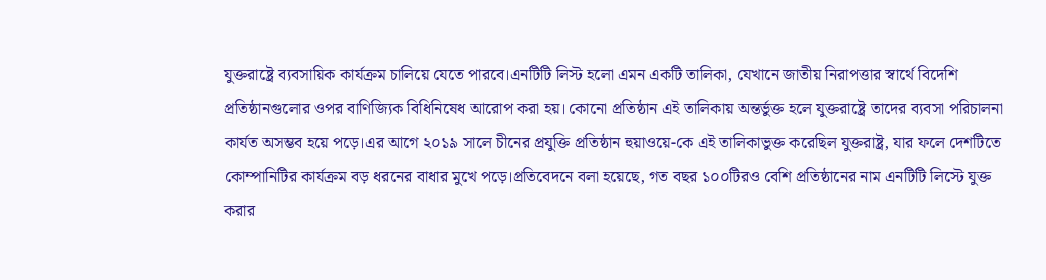যুক্তরাষ্ট্রে ব্যবসায়িক কার্যক্রম চালিয়ে যেতে পারবে।এনটিটি লিস্ট হলো এমন একটি তালিকা, যেখানে জাতীয় নিরাপত্তার স্বার্থে বিদেশি প্রতিষ্ঠানগুলোর ওপর বাণিজ্যিক বিধিনিষেধ আরোপ করা হয়। কোনো প্রতিষ্ঠান এই তালিকায় অন্তর্ভুক্ত হলে যুক্তরাষ্ট্রে তাদের ব্যবসা পরিচালনা কার্যত অসম্ভব হয়ে পড়ে।এর আগে ২০১৯ সালে চীনের প্রযুক্তি প্রতিষ্ঠান হুয়াওয়ে-কে এই তালিকাভুক্ত করেছিল যুক্তরাষ্ট্র, যার ফলে দেশটিতে কোম্পানিটির কার্যক্রম বড় ধরনের বাধার মুখে পড়ে।প্রতিবেদনে বলা হয়েছে, গত বছর ১০০টিরও বেশি প্রতিষ্ঠানের নাম এনটিটি লিস্টে যুক্ত করার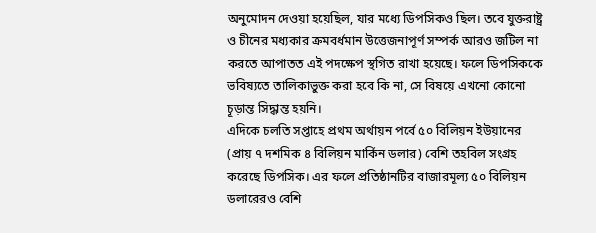অনুমোদন দেওয়া হয়েছিল, যার মধ্যে ডিপসিকও ছিল। তবে যুক্তরাষ্ট্র ও চীনের মধ্যকার ক্রমবর্ধমান উত্তেজনাপূর্ণ সম্পর্ক আরও জটিল না করতে আপাতত এই পদক্ষেপ স্থগিত রাখা হয়েছে। ফলে ডিপসিককে ভবিষ্যতে তালিকাভুক্ত করা হবে কি না, সে বিষয়ে এখনো কোনো চূড়ান্ত সিদ্ধান্ত হয়নি।
এদিকে চলতি সপ্তাহে প্রথম অর্থায়ন পর্বে ৫০ বিলিয়ন ইউয়ানের (প্রায় ৭ দশমিক ৪ বিলিয়ন মার্কিন ডলার) বেশি তহবিল সংগ্রহ করেছে ডিপসিক। এর ফলে প্রতিষ্ঠানটির বাজারমূল্য ৫০ বিলিয়ন ডলারেরও বেশি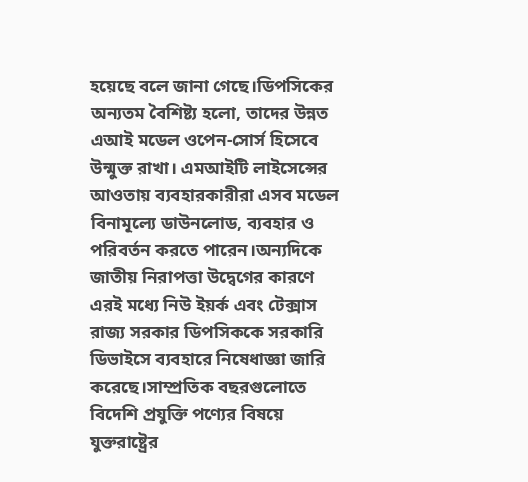হয়েছে বলে জানা গেছে।ডিপসিকের অন্যতম বৈশিষ্ট্য হলো, তাদের উন্নত এআই মডেল ওপেন-সোর্স হিসেবে উন্মুক্ত রাখা। এমআইটি লাইসেন্সের আওতায় ব্যবহারকারীরা এসব মডেল বিনামূল্যে ডাউনলোড, ব্যবহার ও পরিবর্তন করতে পারেন।অন্যদিকে জাতীয় নিরাপত্তা উদ্বেগের কারণে এরই মধ্যে নিউ ইয়র্ক এবং টেক্সাস রাজ্য সরকার ডিপসিককে সরকারি ডিভাইসে ব্যবহারে নিষেধাজ্ঞা জারি করেছে।সাম্প্রতিক বছরগুলোতে বিদেশি প্রযুক্তি পণ্যের বিষয়ে যুক্তরাষ্ট্রের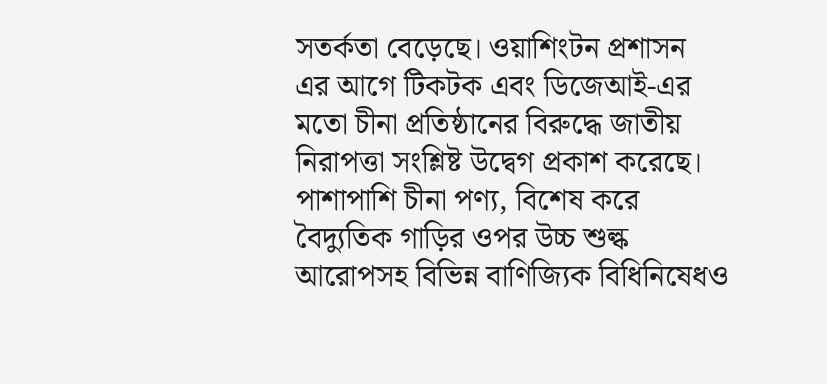সতর্কতা বেড়েছে। ওয়াশিংটন প্রশাসন এর আগে টিকটক এবং ডিজেআই-এর মতো চীনা প্রতিষ্ঠানের বিরুদ্ধে জাতীয় নিরাপত্তা সংশ্লিষ্ট উদ্বেগ প্রকাশ করেছে। পাশাপাশি চীনা পণ্য, বিশেষ করে বৈদ্যুতিক গাড়ির ওপর উচ্চ শুল্ক আরোপসহ বিভিন্ন বাণিজ্যিক বিধিনিষেধও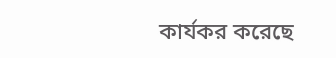কার্যকর করেছে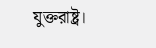যুক্তরাষ্ট্র।